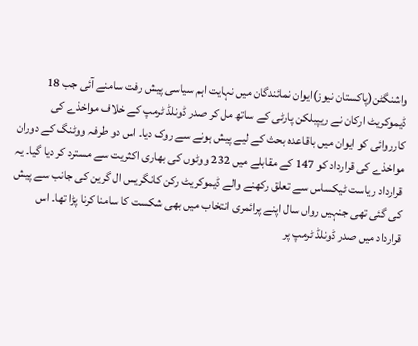واشنگٹن(پاکستان نیوز)ایوان نمائندگان میں نہایت اہم سیاسی پیش رفت سامنے آئی جب 18 ڈیموکریٹ ارکان نے ریپبلکن پارٹی کے ساتھ مل کر صدر ڈونلڈ ٹرمپ کے خلاف مواخذے کی کارروائی کو ایوان میں باقاعدہ بحث کے لیے پیش ہونے سے روک دیا۔ اس دو طرفہ ووٹنگ کے دوران مواخذے کی قرارداد کو 147 کے مقابلے میں 232 ووٹوں کی بھاری اکثریت سے مسترد کر دیا گیا۔ یہ قرارداد ریاست ٹیکساس سے تعلق رکھنے والے ڈیموکریٹ رکن کانگریس ال گرین کی جانب سے پیش کی گئی تھی جنہیں رواں سال اپنے پرائمری انتخاب میں بھی شکست کا سامنا کرنا پڑا تھا۔ اس قرارداد میں صدر ڈونلڈ ٹرمپ پر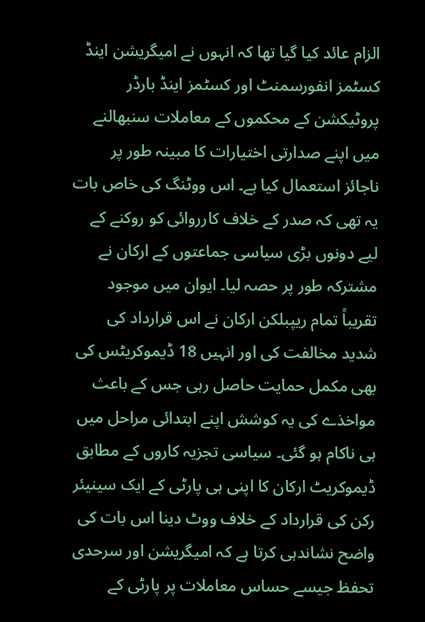الزام عائد کیا گیا تھا کہ انہوں نے امیگریشن اینڈ کسٹمز انفورسمنٹ اور کسٹمز اینڈ بارڈر پروٹیکشن کے محکموں کے معاملات سنبھالنے میں اپنے صدارتی اختیارات کا مبینہ طور پر ناجائز استعمال کیا ہے۔ اس ووٹنگ کی خاص بات یہ تھی کہ صدر کے خلاف کارروائی کو روکنے کے لیے دونوں بڑی سیاسی جماعتوں کے ارکان نے مشترکہ طور پر حصہ لیا۔ ایوان میں موجود تقریباً تمام ریپبلکن ارکان نے اس قرارداد کی شدید مخالفت کی اور انہیں 18 ڈیموکریٹس کی بھی مکمل حمایت حاصل رہی جس کے باعث مواخذے کی یہ کوشش اپنے ابتدائی مراحل میں ہی ناکام ہو گئی۔ سیاسی تجزیہ کاروں کے مطابق ڈیموکریٹ ارکان کا اپنی ہی پارٹی کے ایک سینیئر رکن کی قرارداد کے خلاف ووٹ دینا اس بات کی واضح نشاندہی کرتا ہے کہ امیگریشن اور سرحدی تحفظ جیسے حساس معاملات پر پارٹی کے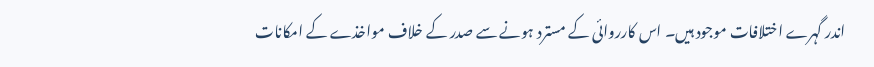اندر گہرے اختلافات موجود ہیں۔ اس کارروائی کے مسترد ہونے سے صدر کے خلاف مواخذے کے امکانات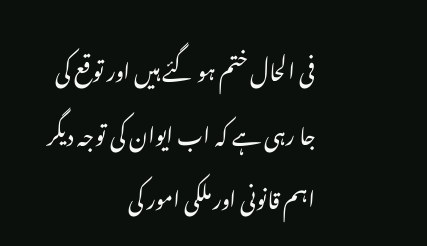فی الحال ختم ہو گئے ہیں اور توقع کی جا رہی ہے کہ اب ایوان کی توجہ دیگر اہم قانونی اور ملکی امور کی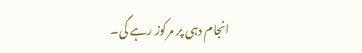انجام دہی پر مرکوز رہے گی۔